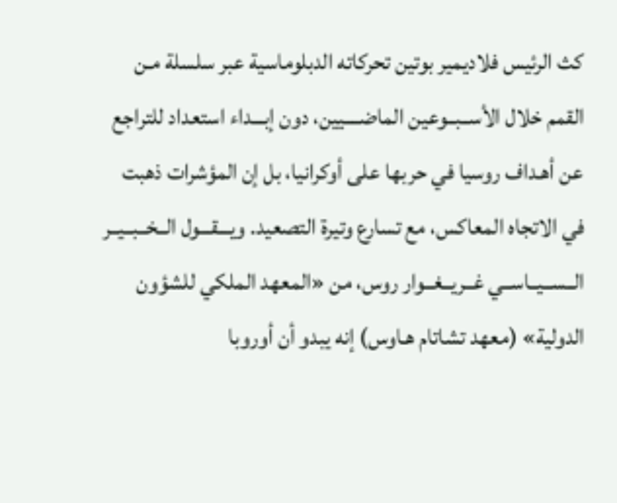كث الرئيس فلاديمير بوتين تحركاته الدبلوماسية عبر سلسلة مـن القمم خلال الأســبــوعين الماضــــيين، دون إبـــداء استعداد للتراجع عن أهـداف روسيا في حربها على أوكرانيا، بل إن المؤشرات ذهبت في الاتجاه المعاكس، مع تسارع وتيرة التصعيد. ويـــقـــول الــخــبــيــر الــســيــاســي غــريــغــوار روس، من «المعهد الملكي للشؤون الدولية» (معهد تشاتام هـاوس) إنه يبدو أن أوروبا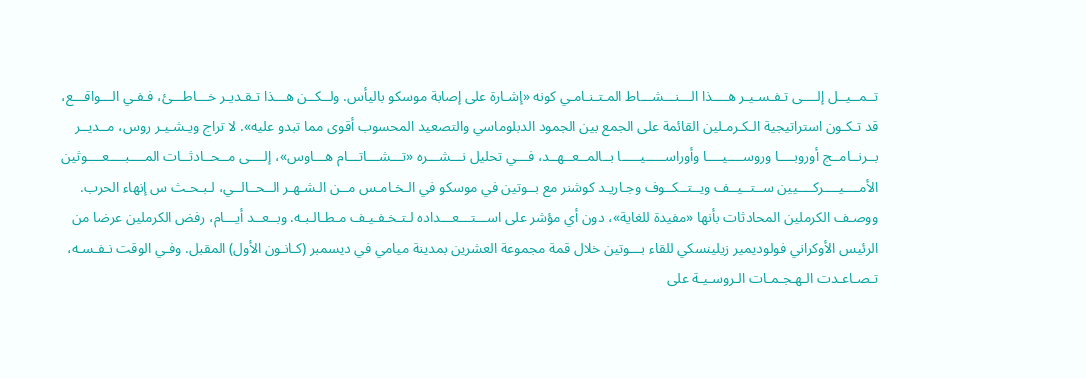تــمــيــل إلــــى تـفـسـيـر هــــذا الـــنـــشـــاط المـتـنـامـي كونه «إشـارة على إصابة موسكو باليأس. ولــكــن هـــذا تـقـديـر خـــاطـــئ، فـفـي الـــواقـــع، قد تـكـون استراتيجية الـكـرمـلين القائمة على الجمع بين الجمود الدبلوماسي والتصعيد المحسوب أقوى مما تبدو عليه». لا تراج ويـشـيـر روس، مــديــر بــرنــامــج أوروبــــا وروســــيــــا وأوراســـــيـــــا بــالمــعــهــد، فـــي تحليل نـــشـــره «تـــشـــاتـــام هـــاوس»، إلــــى مــحــادثــات المــــبــــعــــوثين الأمــــيــــركــــيين ســتــيــف ويــتــكــوف وجـاريـد كوشنر مع بــوتين في موسكو في الـخـامـس مــن الـشـهـر الــحــالــي، لـبـحـث س إنهاء الحرب. ووصـف الكرملين المحادثات بأنها «مفيدة للغاية»، دون أي مؤشر على اســـتـــعـــداده لـتـخـفـيـف مـطـالـبـه. وبــعــد أيـــام، رفض الكرملين عرضا من الرئيس الأوكراني فولوديمير زيلينسكي للقاء بـــوتين خلال قمة مجموعة العشرين بمدينة ميامي في ديسمبر (كـانـون الأول) المقبل. وفـي الوقت نـفـسـه، تـصـاعـدت الـهـجـمـات الـروسـيـة على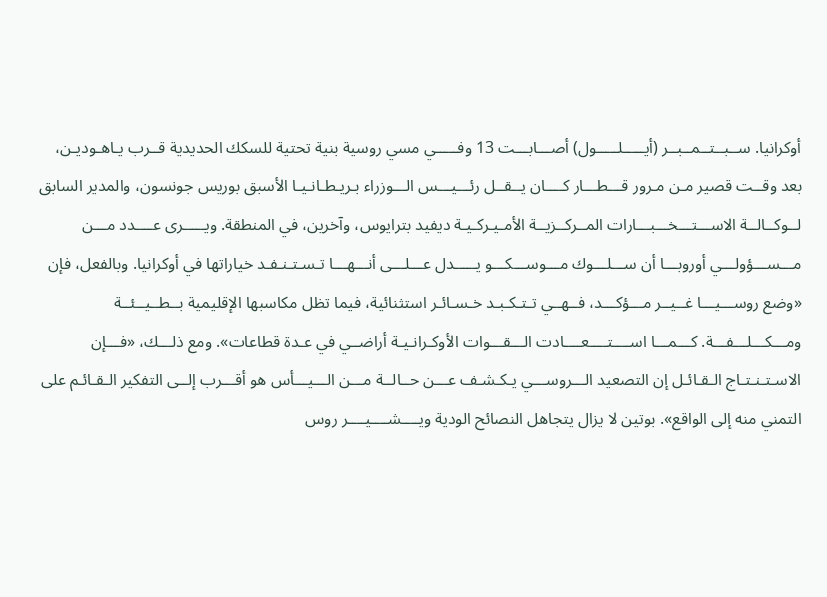أوكرانيا. ســبــتــمــبــر (أيـــــلـــــول) أصـــابـــت 13 وفـــــي مسي روسية بنية تحتية للسكك الحديدية قــرب يـاهـوديـن، بعد وقــت قصير مـن مـرور قـــطـــار كــــان يــقــل رئـــيـــس الـــوزراء بـريـطـانـيـا الأسبق بوريس جونسون، والمدير السابق لــوكــالــة الاســـتـــخـــبـــارات المــركــزيــة الأمـيـركـيـة ديفيد بترايوس، وآخرين، في المنطقة. ويـــــرى عــــدد مـــن مـــســـؤولـــي أوروبـــا أن ســـلـــوك مـــوســـكـــو يـــــدل عـــلـــى أنـــهـــا تـسـتـنـفـد خياراتها في أوكرانيا. وبالفعل، فإن «وضع روســـيـــا غــيــر مـــؤكـــد، فــهــي تـتـكـبـد خـسـائـر استثنائية، فيما تظل مكاسبها الإقليمية بــطــيــئــة ومـــكـــلـــفـــة. كـــمـــا اســــتــــعــــادت الـــقـــوات الأوكـرانـيـة أراضــي في عـدة قطاعات». ومع ذلـــك، «فـــإن الاسـتـنـتـاج الـقـائـل إن التصعيد الـــروســـي يـكـشـف عـــن حــالــة مـــن الـــيـــأس هو أقـــرب إلــى التفكير الـقـائـم على التمني منه إلى الواقع». بوتين لا يزال يتجاهل النصائح الودية ويــــشــــيــــر روس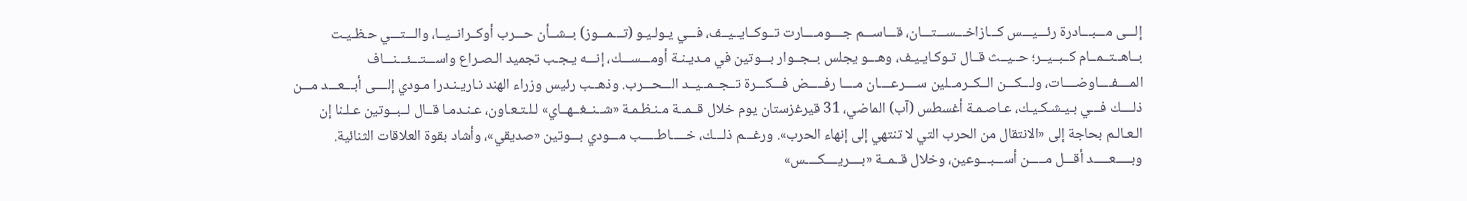إلـــى مـــبـــادرة رئـــيـــس كـــازاخـــســـتـــان، قـــاســـم جــــومــــارت تــوكــايــيــف، فـــي يـولـيـو (تـــمـــوز) بــشــأن حـــرب أوكــرانــيــا، والـــتـــي حـظـيـت بــاهــتــمــام كــبــيــر؛ حــيــث قــال تـوكـايـيـف، وهـــو يجلس بــجــوار بـــوتين في مـديـنـة أومـــســـك، إنـــه يـجـب تجميد الـصـراع واســـتـــئـــنـــاف المــــفــــاوضــــات، ولـــكـــن الــكــرمــلين ســــرعــــان مــــا رفـــــض فـــكـــرة تــجــمــيــد الـــحـــرب. وذهــب رئيس وزراء الهند نـاريـنـدرا مـودي إلــــى أبـــعـــد مـــن ذلــــك فـــي بـيـشـكـيـك، عـاصـمـة أغسطس (آب) الماضي، 31 قيرغزستان يوم خلال قــمــة مـنـظـمـة «شــنــغــهــاي» لـلـتـعـاون، عـنـدمـا قــال لــبــوتين عـلـنا إن الـعـالـم بحاجة إلى «الانتقال من الحرب التي لا تنتهي إلى إنهاء الحرب». ورغـــم ذلـــك، خـــــاطـــــب مـــودي بـــوتين «صديقي»، وأشاد بقوة العلاقات الثنائية. وبـــــعـــــد أقـــل مـــــن أســـبـــوعين، وخلال قــمــة «بــــريــــكــــس»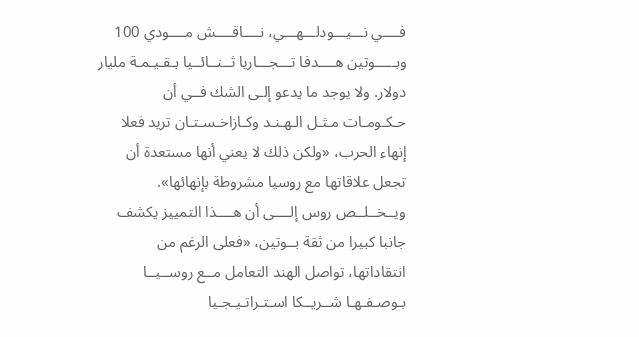فــــي نـــيـــودلـــهـــي، نــــاقــــش مــــودي 100 وبـــــوتين هــــدفا تـــجـــاريا ثــنــائــيا بـقـيـمـة مليار دولار. ولا يوجد ما يدعو إلـى الشك فــي أن حـكـومـات مـثـل الـهـنـد وكـازاخـسـتـان تريد فعلا إنهاء الحرب، «ولكن ذلك لا يعني أنها مستعدة أن تجعل علاقاتها مع روسيا مشروطة بإنهائها». ويــخــلــص روس إلــــى أن هــــذا التمييز يكشف جانبا كبيرا من ثقة بــوتين، «فعلى الرغم من انتقاداتها، تواصل الهند التعامل مــع روســيــا بـوصـفـهـا شــريــكا اسـتـراتـيـجـيا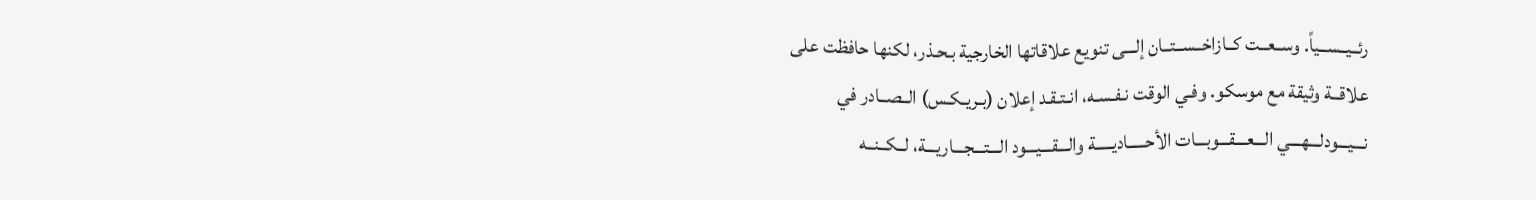رئــيــســياً. وســعــت كــازاخــســتــان إلـــى تنويع علاقاتها الخارجية بـحـذر، لكنها حافظت على علاقــة وثيقة مع موسكو. وفـي الوقت نـفـسـه، انـتـقـد إعلان (بـريـكـس) الــصــادر في نـــيـــودلـــهـــي الـــعـــقـــوبـــات الأحـــــاديـــــة والـــقـــيـــود الـــتـــجـــاريـــة، لــكــنــه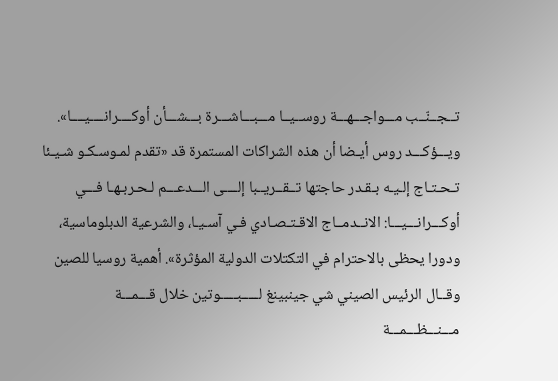تــجــنّــب مـــواجـــهـــة روســيــا مـــبـــاشـــرة بـــشـــأن أوكــــرانــــيــــا». ويـــؤكـــد روس أيـضا أن هذه الشراكات المستمرة قد «تقدم لمـوسـكـو شـيـئا تـحـتـاج إلـيـه بـقـدر حاجتها تــقــريــبا إلــــى الـــدعـــم لـحـربـهـا فـــي أوكـــرانـــيـــا: الانــدمــاج الاقـتـصـادي فـي آسـيـا، والشرعية الدبلوماسية، ودورا يحظى بالاحترام في التكتلات الدولية المؤثرة». أهمية روسيا للصين وقــال الرئيس الصيني شي جينبينغ لـــــبـــــوتين خلال قـــمـــة مـــنـــظـــمـــة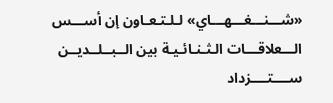«شـــنـــغـــهـــاي» لـلـتـعـاون إن أســـس الـــعلاقـــات الـثـنـائـيـة بين الــبــلــديــن ســــتــــزداد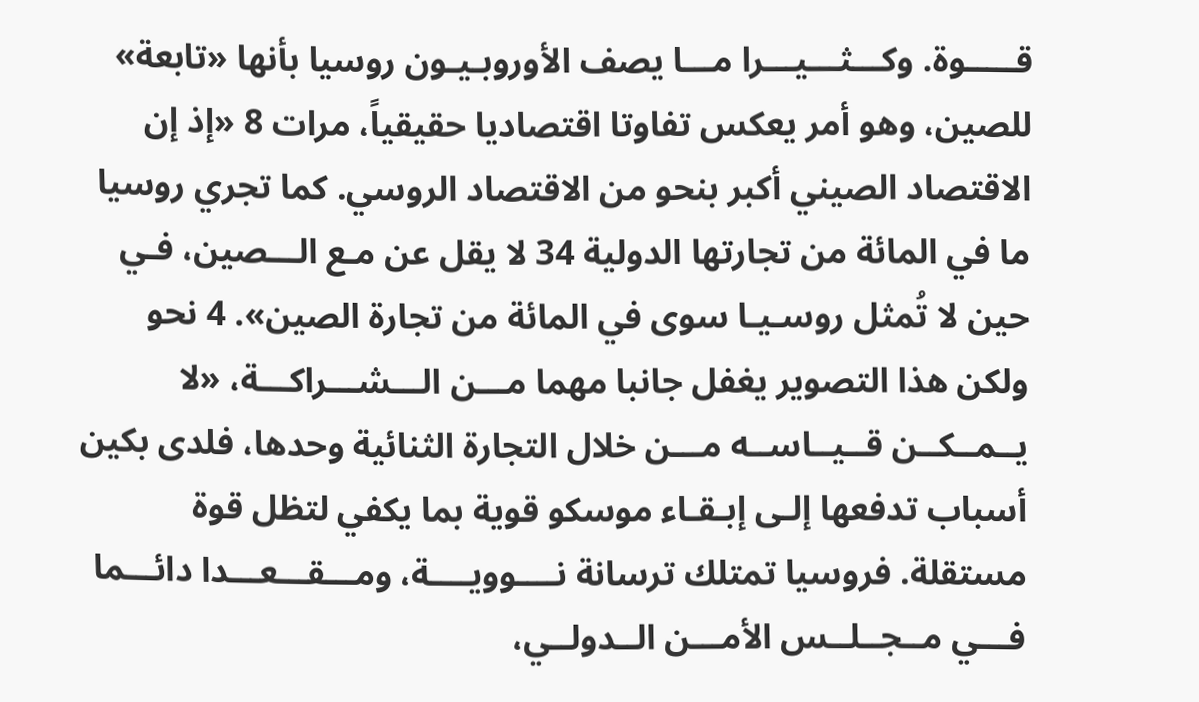قـــــوة. وكـــثـــيـــرا مـــا يصف الأوروبـيـون روسيا بأنها «تابعة» للصين، وهو أمر يعكس تفاوتا اقتصاديا حقيقياً، مرات 8 «إذ إن الاقتصاد الصيني أكبر بنحو من الاقتصاد الروسي. كما تجري روسيا ما في المائة من تجارتها الدولية 34 لا يقل عن مـع الـــصين، فـي حين لا تُمثل روسـيـا سوى في المائة من تجارة الصين». 4 نحو ولكن هذا التصوير يغفل جانبا مهما مـــن الـــشـــراكـــة، «لا يــمــكــن قــيــاســه مـــن خلال التجارة الثنائية وحدها، فلدى بكين أسباب تدفعها إلـى إبـقـاء موسكو قوية بما يكفي لتظل قوة مستقلة. فروسيا تمتلك ترسانة نــــوويــــة، ومـــقـــعـــدا دائـــما فـــي مــجــلــس الأمـــن الــدولــي،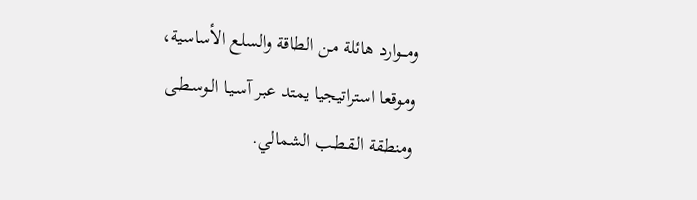ومـــوارد هائلة مـن الطاقة والسلع الأساسية، وموقعا استراتيجيا يمتد عبر آسـيـا الـوسـطـى ومنطقة الـقـطـب الشمالي.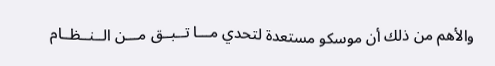والأهم من ذلك أن موسكو مستعدة لتحدي مـــا تــبــق مـــن الــنــظــام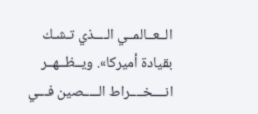الــعــالمــي الــــذي تـشـك بقيادة أميركا». ويــظــهــر انــــخــــراط الـــــصين فـــي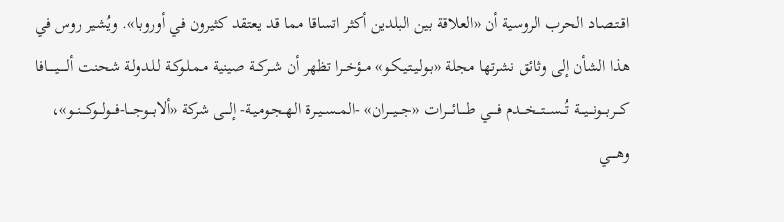اقـتـصـاد الحرب الروسية أن «العلاقة بين البلدين أكثر اتساقا مما قد يعتقد كثيرون في أوروبا». ويُشير روس في هذا الشأن إلى وثائق نشرتها مجلة «بـولـيـتـيـكـو» مــؤخــرا تظهر أن شــركــة صينية مـمـلـوكـة لـلـدولـة شحنت ألـــــيـــــافا كـــربـــونـــيـــة تُـــســـتـــخـــدم فــــي طــــائــــرات «جـــيـــران» -المــســيــرة الـهـجـومـيـة- إلـــى شركة «ألابـــوجـــا-فـــولـــوكـــنـــو»، وهــــي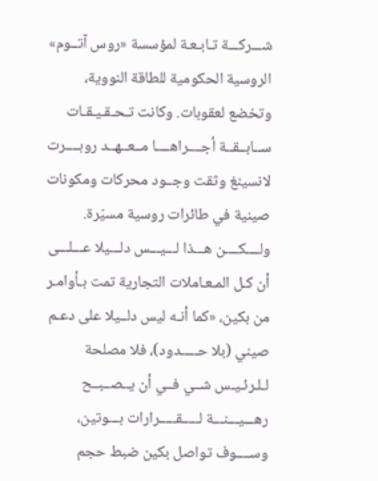شـــركـــة تـابـعـة لمؤسسة «روس آتــوم» الروسية الحكومية للطاقة النووية، وتخضع لعقوبات. وكانت تـحـقـيـقـات ســابــقــة أجــــراهــــا مــعــهــد روبــــرت لانسينغ وثقت وجــود محركات ومكونات صينية في طائرات روسية مسيّرة. ولــــكــــن هـــذا لـــيـــس دلـــيلا عـــلـــى أن كـل المـعـاملات التجارية تمت بـأوامـر من بكين، «كما أنـه ليس دلــيلا على دعـم صيني (بلا حـــــدود)، فلا مصلحة لـلـرئـيـس شــي فــي أن يــصــبــح رهـــيـــنـــة لـــــقـــــرارات بـــوتين، وســــوف تواصل بكين ضبط حجم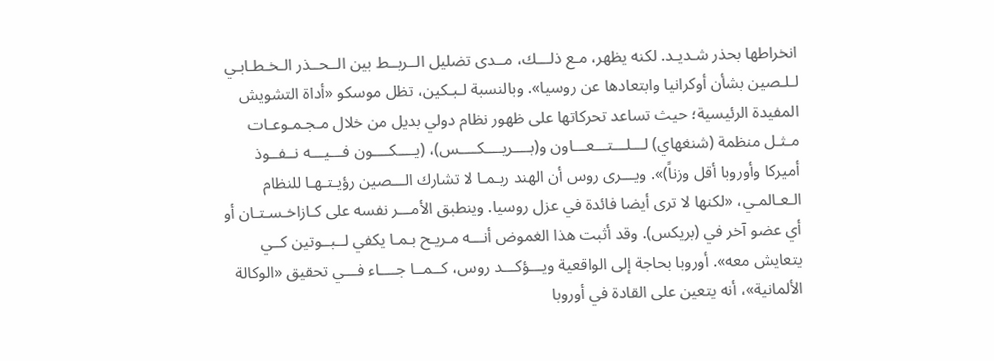انخراطها بحذر شـديـد. لكنه يظهر، مـع ذلـــك، مــدى تضليل الــربــط بين الــحــذر الـخـطـابـي لـلـصين بشأن أوكرانيا وابتعادها عن روسيا». وبالنسبة لـبـكين، تظل موسكو «أداة التشويش المفيدة الرئيسية؛ حيث تساعد تحركاتها على ظهور نظام دولي بديل من خلال مـجـمـوعـات مـثـل منظمة (شنغهاي) لـــلـــتـــعـــاون و(بــــريــــكــــس)، (يــــكــــون فـــيـــه نــفــوذ أميركا وأوروبا أقل وزناً)». ويـــرى روس أن الهند ربـمـا لا تشارك الـــصين رؤيـتـهـا للنظام الـعـالمـي، «لكنها لا ترى أيضا فائدة في عزل روسيا. وينطبق الأمـــر نفسه على كـازاخـسـتـان أو أي عضو آخر في (بريكس). وقد أثبت هذا الغموض أنـــه مـريـح بـمـا يكفي لــبــوتين كــي يتعايش معه». أوروبا بحاجة إلى الواقعية ويـــؤكـــد روس، كــمــا جــــاء فـــي تحقيق «الوكالة الألمانية»، أنه يتعين على القادة في أوروبا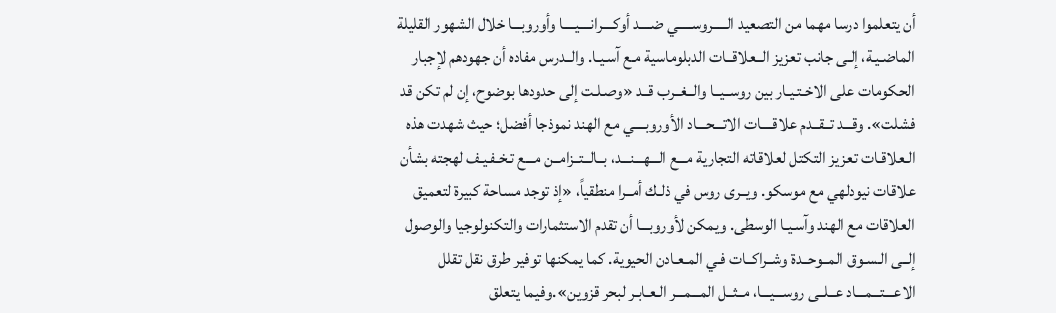أن يتعلموا درسا مهما من التصعيد الـــــروســـــي ضــــد أوكــــرانــــيــــا وأوروبـــا خلال الشهور القليلة الماضـيـة، إلـى جانب تعزيز الــعلاقــات الدبلوماسية مـع آسـيـا. والــدرس مفاده أن جهودهم لإجبار الحكومات على الاخـتـيـار بين روســيــا والــغــرب قــد «وصـلـت إلى حدودها بوضوح، إن لم تكن قد فشلت». وقـــد تــقــدم علاقــــات الاتـــحـــاد الأوروبــــي مع الهند نموذجا أفضل؛ حيث شهدت هذه الـعلاقـات تعزيز التكتل لعلاقاته التجارية مـــع الـــهـــنـــد، بــالــتــزامــن مـــع تـخـفـيـف لهجته بشأن علاقات نيودلهي مع موسكو. ويــرى روس في ذلـك أمــرا منطقياً، «إذ توجد مساحة كبيرة لتعميق العلاقات مع الهند وآسـيـا الوسطى. ويمكن لأوروبـــا أن تقدم الاستثمارات والتكنولوجيا والوصول إلــى الـسـوق المــوحــدة وشــراكــات فـي المـعـادن الحيوية. كما يمكنها توفير طرق نقل تقلل الاعـــتـــمـــاد عــلــى روســـيـــا، مــثــل المـــمـــر الـعـابـر لبحر قزوين».وفيما يتعلق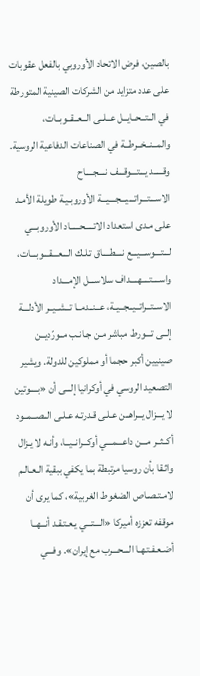بالصين، فرض الاتحاد الأوروبي بالفعل عقوبات على عدد متزايد من الشركات الصينية المتورطة في الــتــحــايــل عــلــى الــعــقــوبــات، والمــنــخــرطــة في الصناعات الدفاعية الروسية. وقـــــد يـــتـــوقـــف نــــجــــاح الاســـتـــراتـــيـــجـــيـــة الأوروبـيـة طويلة الأمـد على مـدى استعداد الاتـــــحـــــاد الأوروبـــي لـــتـــوســـيـــع نــــطــــاق تـلـك الـــعـــقـــوبـــات، واســــتــــهــــداف سلاســـل الإمـــداد الاســتــراتــيــجــيــة، عــنــدمــا تــشــيــر الأدلـــة إلــى تـــورط مباشر مـن جـانـب مــورّديــن صينيين أكبر حجما أو مملوكين للدولة. ويشير التصعيد الروسي في أوكرانيا إلـــى أن «بــــوتين لا يـــزال يــراهــن عـلـى قـدرتـه عـلـى الــصــمــود أكــثــر مـــن داعـــمـــي أوكــرانــيــا، وأنـه لا يـزال واثـقا بأن روسيا مرتبطة بما يكفي ببقية الـعـالـم لامـتـصـاص الضغوط الغربية»، كما يرى أن موقفه تعززه أميركا «الـــتـــي يـعـتـقـد أنــهــا أضـعـفـتـهـا الـــحـــرب مع إيران». وفـــي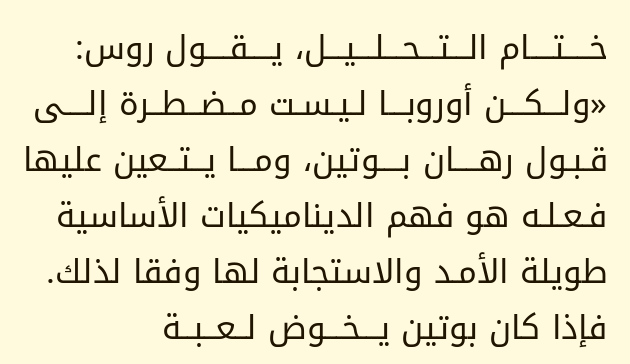خــــتــــام الـــتـــحـــلـــيـــل، يــــقــــول روس: «ولـــكـــن أوروبـــا لـيـسـت مــضــطــرة إلــــى قـبـول رهــــان بــــوتين، ومـــا يــتــعين عليها فـعـلـه هو فهم الديناميكيات الأساسية طويلة الأمـد والاستجابة لها وفقا لذلك. فإذا كان بوتين يـــخـــوض لــعــبــة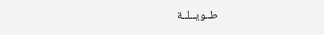طــويــلــة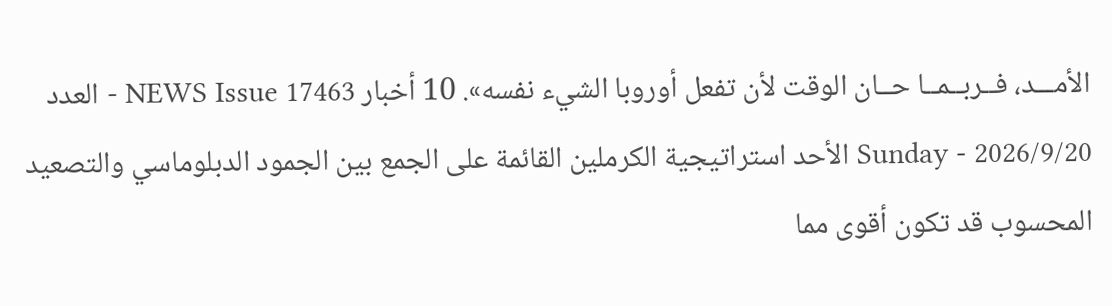الأمـــد، فــربــمــا حــان الوقت لأن تفعل أوروبا الشيء نفسه». 10 أخبار NEWS Issue 17463 - العدد Sunday - 2026/9/20 الأحد استراتيجية الكرملين القائمة على الجمع بين الجمود الدبلوماسي والتصعيد المحسوب قد تكون أقوى مما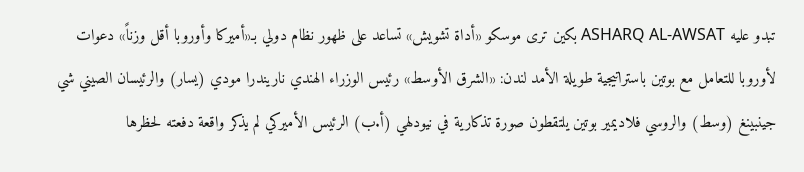تبدو عليه ASHARQ AL-AWSAT بكين ترى موسكو «أداة تشويش» تساعد على ظهور نظام دولي بـ«أميركا وأوروبا أقل وزناً» دعوات لأوروبا للتعامل مع بوتين باستراتيجية طويلة الأمد لندن: «الشرق الأوسط» رئيس الوزراء الهندي ناريندرا مودي (يسار) والرئيسان الصيني شي جينبينغ (وسط) والروسي فلاديمير بوتين يلتقطون صورة تذكارية في نيودلهي (أ.ب) الرئيس الأميركي لم يذكر واقعة دفعته لحظرها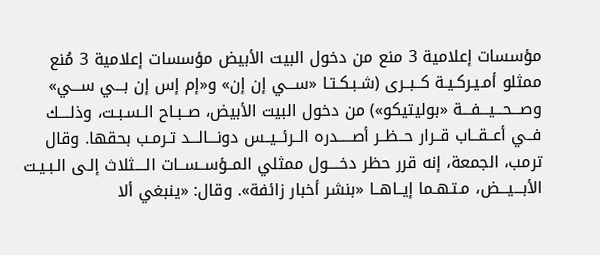مؤسسات إعلامية 3 منع من دخول البيت الأبيض مؤسسات إعلامية 3 مُنع ممثلو أمـيـركـيـة كــبــرى (شـبـكـتـا «ســـي إن إن» و«إم إس إن بـــي ســـي» وصـــحـــيـــفـــة «بوليتيكو») من دخول البيت الأبيض، صــبـاح الـسـبـت، وذلــــك فــي أعــقــاب قــرار حــظــر أصـــــدره الــرئــيــس دونـــالـــد تـرمـب بحقها. وقال ترمب، الجمعة، إنه قرر حظر دخــــول ممثلي المــؤســســات الــــثلاث إلـى الـبـيـت الأبـــيـــض، مـتـهـما إيــاهــا «بنشر أخبار زائفة». وقال: «ينبغي ألا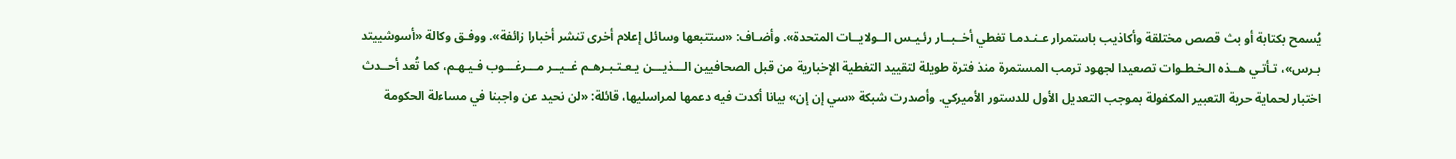يُسمح بكتابة أو بث قصص مختلقة وأكاذيب باستمرار عـنـدمـا تغطي أخــبــار رئـيـس الــولايــات المتحدة». وأضـاف: «ستتبعها وسائل إعلام أخرى تنشر أخبارا زائفة». ووفـق وكالة «أسوشييتد بـرس»، تـأتـي هــذه الـخـطـوات تصعيدا لجهود ترمب المستمرة منذ فترة طويلة لتقييد التغطية الإخبارية من قبل الصحافيين الـــذيـــن يـعـتـبـرهـم غــيــر مـــرغـــوب فـيـهـم، كما تُعد أحــدث اختبار لحماية حرية التعبير المكفولة بموجب التعديل الأول للدستور الأميركي. وأصدرت شبكة «سي إن إن» بيانا أكدت فيه دعمها لمراسليها، قائلة: «لن نحيد عن واجبنا في مساءلة الحكومة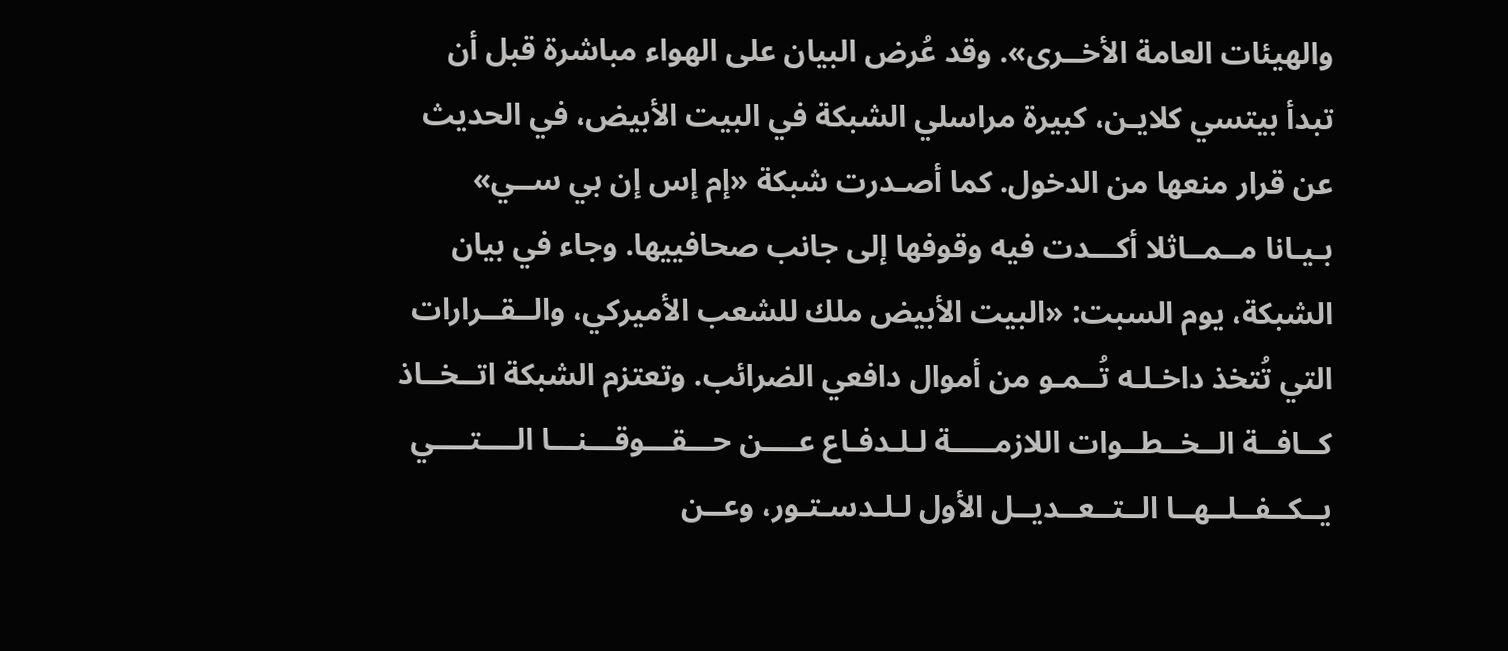والهيئات العامة الأخــرى». وقد عُرض البيان على الهواء مباشرة قبل أن تبدأ بيتسي كلايـن، كبيرة مراسلي الشبكة في البيت الأبيض، في الحديث عن قرار منعها من الدخول. كما أصـدرت شبكة «إم إس إن بي ســي» بـيـانا مــمــاثلا أكـــدت فيه وقوفها إلى جانب صحافييها. وجاء في بيان الشبكة، يوم السبت: «البيت الأبيض ملك للشعب الأميركي، والــقــرارات التي تُتخذ داخـلـه تُــمـو من أموال دافعي الضرائب. وتعتزم الشبكة اتــخــاذ كــافــة الــخــطــوات اللازمـــــة لـلـدفـاع عــــن حـــقـــوقـــنـــا الــــتــــي يــكــفــلــهــا الــتــعــديــل الأول لـلـدسـتـور، وعــن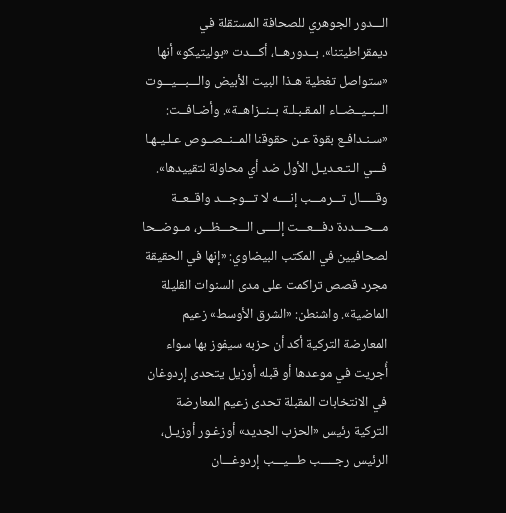الـــدور الجوهري للصحافة المستقلة في ديمقراطيتنا». بــدورهــا، أكـــدت «بوليتيكو» أنها «ستواصل تغطية هـذا البيت الأبيض والـــبـــيـــوت الــبــيــضــاء المـقـبـلـة بــنــزاهــة». وأضـافــت: «سـنـدافـع بقوة عـن حقوقنا المــنــصــوص عـلـيـهـا فـــي الـتـعـديـل الأول ضد أي محاولة لتقييدها». وقـــــال تـــرمـــب إنــــه لا تـــوجـــد واقــعــة مـــحـــددة دفـــعـــت إلــــى الـــحـــظـــر، مــوضــحا لصحافيين في المكتب البيضاوي: «إنها في الحقيقة مجرد قصص تراكمت على مدى السنوات القليلة الماضية». واشنطن: «الشرق الأوسط» زعيم المعارضة التركية أكد أن حزبه سيفوز بها سواء أُجريت في موعدها أو قبله أوزيل يتحدى إردوغان في الانتخابات المقبلة تحدى زعيم المعارضة التركية رئيس «الحزب الجديد» أوزغـور أوزيـل، الرئيس رجـــــب طـــيـــب إردوغـــان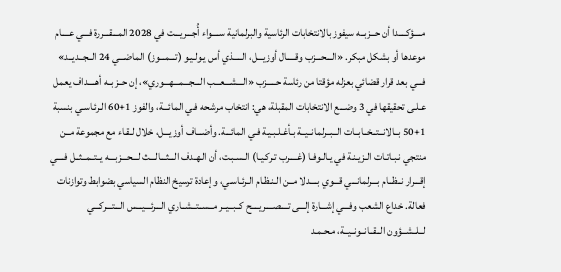مــــؤكــــدا أن حــزبــه سيفوز بالانتخابات الرئاسية والبرلمانية ســــواء أُجـــريـــت في 2028 المـــقـــررة فـــي عــــام موعدها أو بشكل مبكر. «الـــحـــزب وقـــــال أوزيـــل، الـــــذي أس يـولـيـو (تـــمـــوز) الماضـــي 24 الــجــديــد» فـــي بعد قرار قضائي بعزله مؤقتا من رئاسة حـــــزب «الـــشـــعـــب الـــجـــمـــهـــوري»، إن حــزبــه أهــــداف يعمل عـلـى تحقيقها في 3 وضـــع الانتخابات المقبلة، هي: انتخاب مرشحه فـي المائـــة، والفوز 1+60 الـرئـاسـي بنسبة 1+50 بــالانــتــخــابــات الــبــرلمانــيــة بـأغـلـبـيـة فـي المائـــة. وأضـــاف أوزيـــل، خلال لـقـاء مع مجموعة مــن منتجي نـبـاتـات الـزيـنـة في يـالـوفـا (غــــرب تـركـيـا) الـسـبـت، أن الـهـدف الـــثـــالـــث لـــحـــزبـــه يــتــمــثــل فــــي إقـــرار نــظــام بـــرلمانـــي قـــوي بــــدلا مــن الـنـظـام الـرئـاسـي، وإعادة ترسيخ النظام السياسي بضوابط وتوازنات فعالة. خداع الشعب وفـــي إشـــارة إلـــى تــــصــــريــــح كــبــيــر مــســتــشــاري الـــرئـــيـــس الـــتـــركـــي لــلــشــؤون الــقــانــونــيــة، مـحـمـد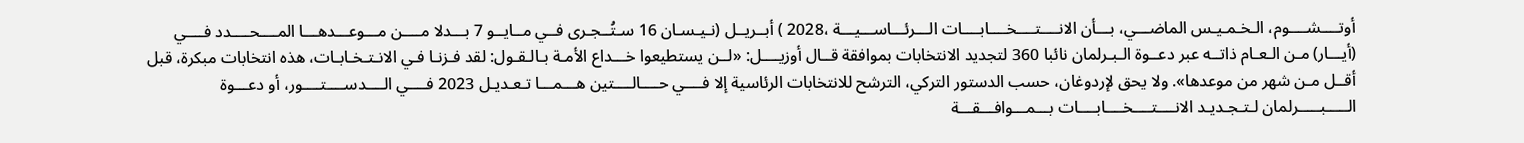أوتــــشــــوم، الـخـمـيـس الماضـــي، بـــأن الانــــتــــخــــابــــات الـــرئـــاســـيـــة ،2028 ) أبــريــل (نـيـسـان 16 سـتُــجـرى فــي مــايــو 7 بـــدلا مــــن مـــوعـــدهـــا المــــحــــدد فــــي (أيـــار) مـن الـعـام ذاتــه عبر دعــوة الـبـرلمان نائبا 360 لتجديد الانتخابات بموافقة قــال أوزيــــل: «لــن يستطيعوا خـــداع الأمـة بـالـقـول: لقد فـزنـا فـي الانـتـخـابـات، هذه انتخابات مبكرة، قبل أقــل مـن شهر من موعدها». ولا يحق لإردوغان، حسب الدستور التركي، الترشح للانتخابات الرئاسية إلا فــــي حــــالــــتين هـــمـــا تـعـديـل 2023 فــــي الــــدســــتــــور، أو دعـــوة الـــــبـــــرلمان لـتـجـديـد الانــــتــــخــــابــــات بـــمـــوافـــقـــة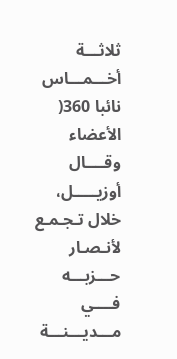ثلاثـــة أخـــمـــاس نائبا 360( الأعضاء وقــــال أوزيـــــل، خلال تـجـمـع لأنـصـار حـــزبـــه فــــي مـــديـــنـــة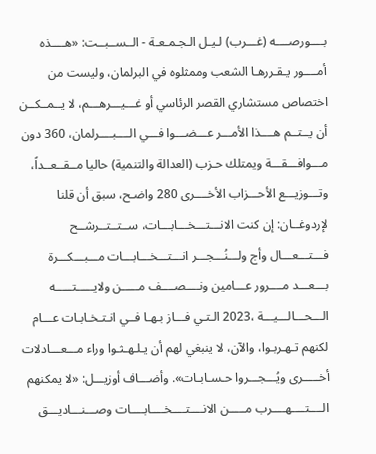بــــورصــــه (غـــرب) لـيـل الـجـمـعـة - الــســبــت: «هــــذه أمــــور يـقـررهـا الشعب وممثلوه في البرلمان، وليست من اختصاص مستشاري القصر الرئاسي أو غـــيـــرهـــم، لا يــمــكــن أن يــتــم هــــذا الأمـــر عـــضـــوا فـــي الــــبــــرلمان، 360 دون مـــوافـــقـــة ويمتلك حـزب (العدالة والتنمية) حاليا مــقــعــداً، وتـــوزيـــع الأحـــزاب الأخــــرى 280 واضـح، سبق أن قلنا لإردوغــان: إن كنت الانـــتـــخـــابـــات، ســتــتــرشــح فـــتـــعـــال وأج ولـــنُـــجـــر انـــتـــخـــابـــات مـــبـــكـــرة بـــعـــد مــــرور عـــامين ونــــصــــف مـــــن ولايـــــتـــــه الـــحـــالـــيـــة ،2023 الـتـي فـــاز بـهـا فــي انـتـخـابـات عـــام لكنهم تـهـربـوا، والآن، لا ينبغي لهم أن يـلـهـثـوا وراء مـــعـــادلات أخـــــرى ويُـــجـــروا حـسـابـات». وأضـــاف أوزيـــل: «لا يمكنهم الــــتــــهــــرب مـــــن الانــــتــــخــــابــــات وصـــنـــاديـــق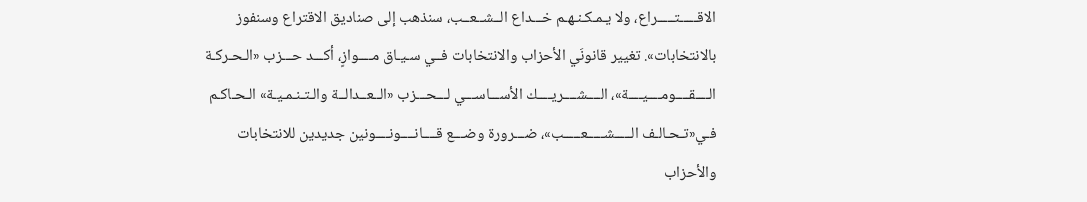الاقـــــتـــــراع، ولا يـمـكـنـهـم خـــداع الــشــعــب، سنذهب إلى صناديق الاقتراع وسنفوز بالانتخابات». تغيير قانونَي الأحزاب والانتخابات فــي سـيـاق مــــوازٍ، أكـــد حـــزب «الـحـركـة الــــقــــومــــيــــة»، الــــشــــريــــك الأســـاســـي لـــحـــزب «الــعــدالــة والـتـنـمـيـة» الـحـاكـم فـي«تـحـالـف الـــــشـــــعـــــب»، ضـــرورة وضـــع قــــانــــونــــونين جديدين للانتخابات والأحزاب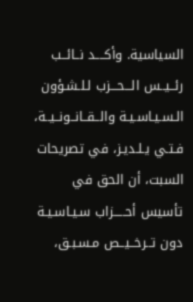السياسية. وأكــــد نــائــب رئــيــس الـــحـــزب لـلـشـؤون الـسـيـاسـيـة والــقــانــونــيــة، فـتـي يـلـديـز، في تصريحات السبت، أن الحق في تأسيس أحـــــزاب سـيـاسـيـة دون تــرخــيــص مـسـبـق،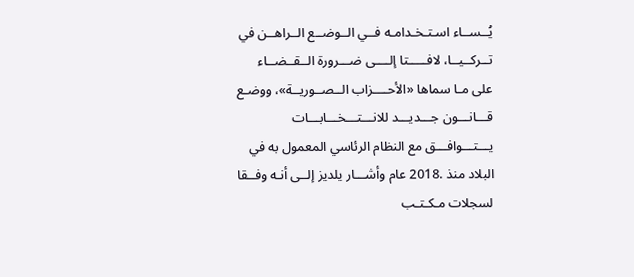يُــســاء اسـتـخـدامـه فــي الــوضــع الــراهــن في تــركــيــا، لافـــــتا إلــــى ضـــرورة الــقــضــاء على مـا سماها «الأحــــزاب الــصــوريــة»، ووضـع قـــانـــون جـــديـــد للانـــتـــخـــابـــات يـــتـــوافـــق مع النظام الرئاسي المعمول به في البلاد منذ .2018 عام وأشـــار يلديز إلــى أنـه وفــقا لسجلات مـكـتـب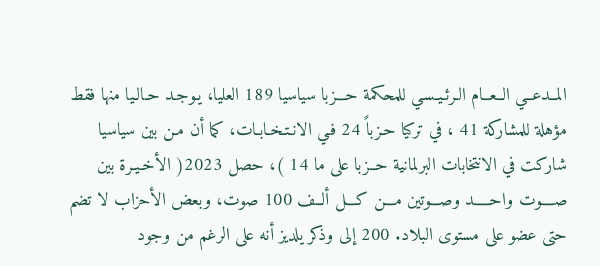المــدعــي الــعــام الـرئـيـسـي للمحكمة حـــزبا سياسيا 189 العليا، يـوجـد حـالـيا منها فقط مؤهلة للمشاركة 41 ، في تركيا حـزباً 24 فـي الانـتـخـابـات، كما أن مـن بين سياسيا شاركت في الانتخابات البرلمانية حــزبا على ما 14 )، حصل 2023( الأخـيـرة بين صــــوت واحـــــد وصـــوتين مـــن كـــل ألــف 100 صوت، وبعض الأحزاب لا تضم حتى عضو على مستوى البلاد. 200 إلى وذكر يلديز أنه على الرغم من وجود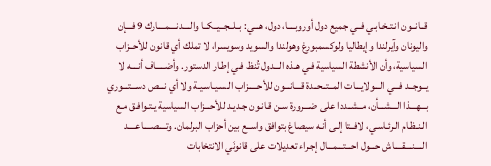قــانــون انـتـخـابـي فــي جميع دول أوروبــــا، دول، هـــي: بــلــجــيــكــا والــــدنــــمــــارك 9 فـــإن واليونان وآيرلندا وإيطاليا ولوكسمبورغ وهولندا والسويد وسويسرا، لا تملك أي قانون للأحــزاب السياسية، وأن الأنشطة السياسية فـي هـذه الـــدول تُنظ فـي إطـار الدستور. وأضـــــاف أنــــه لا يــوجــد فـــي الـــولايـــات المــتــحــدة قـــانـــون للأحـــــزاب الـسـيـاسـيـة ولا أي نـــص دســـتـــوري بـــهـــذا الـــشـــأن، مــشــددا على ضـــرورة سـن قـانـون جـديـد للأحـــزاب السياسية يـتـوافـق مـع الـنـظـام الـرئـاسـي، لافــتا إلـى أنـه سيصاغ بتوافق واســع بين أحزاب البرلمان. وتــــصــــاعــــد الــــنــــقــــاش حـــول احـــتـــمـــال إجـراء تعديلات على قانونَي الانتخابات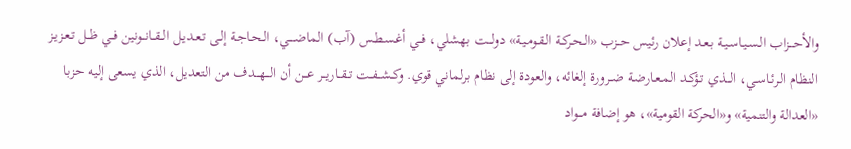والأحـــزاب الـسـيـاسـيـة بـعـد إعلان رئيس حــزب «الـحـركـة الـقـومـيـة» دولـــت بهشلي، فــي أغـسـطـس (آب) الماضــــي، الـحـاجـة إلـى تـعـديـل الــقــانــونين فــي ظــل تـعـزيـز النظام الـرئـاسـي، الـــذي تـؤكـد المـعـارضـة ضــرورة إلغائه، والعودة إلى نظام برلماني قوي. وكــشــفــت تــقــاريــر عـــن أن الـــهـــدف من التعديل، الذي يسعى إليه حزبا «العدالة والتنمية» و«الحركة القومية»، هو إضافة مـــواد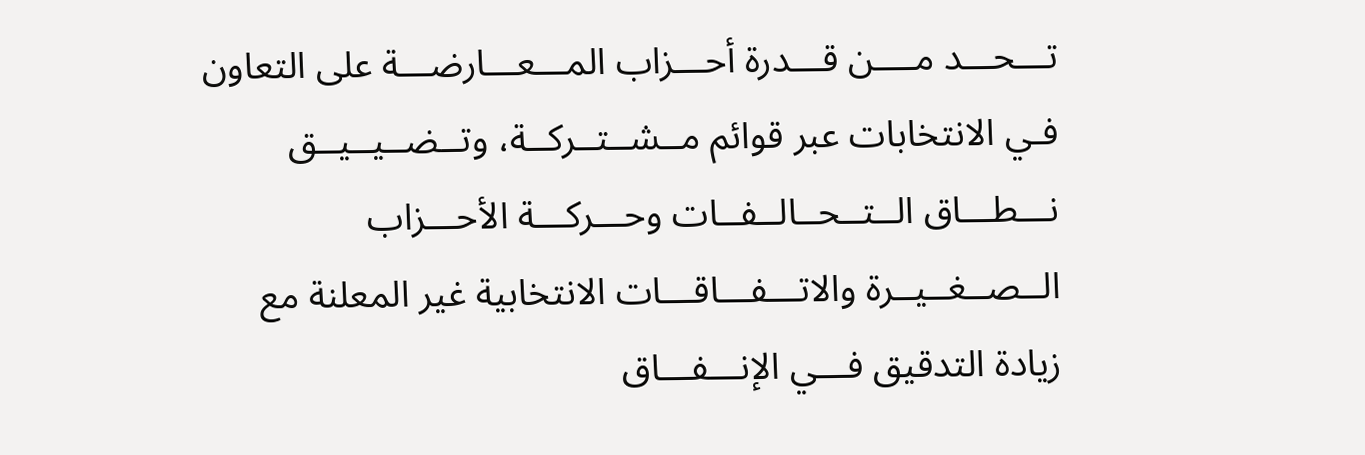تـــحـــد مــــن قـــدرة أحـــزاب المـــعـــارضـــة على التعاون فـي الانتخابات عبر قوائم مــشــتــركــة، وتــضــيــيــق نـــطـــاق الــتــحــالــفــات وحـــركـــة الأحـــزاب الــصــغــيــرة والاتـــفـــاقـــات الانتخابية غير المعلنة مع زيادة التدقيق فـــي الإنـــفـــاق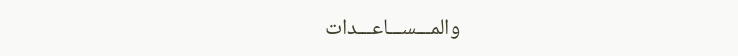والمـــســـاعـــدات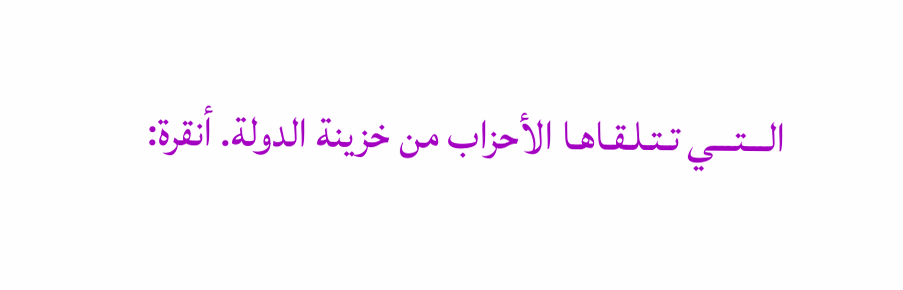الـــتـــي تـتـلـقـاهـا الأحزاب من خزينة الدولة. أنقرة: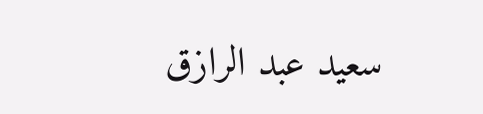سعيد عبد الرازق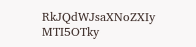RkJQdWJsaXNoZXIy MTI5OTky